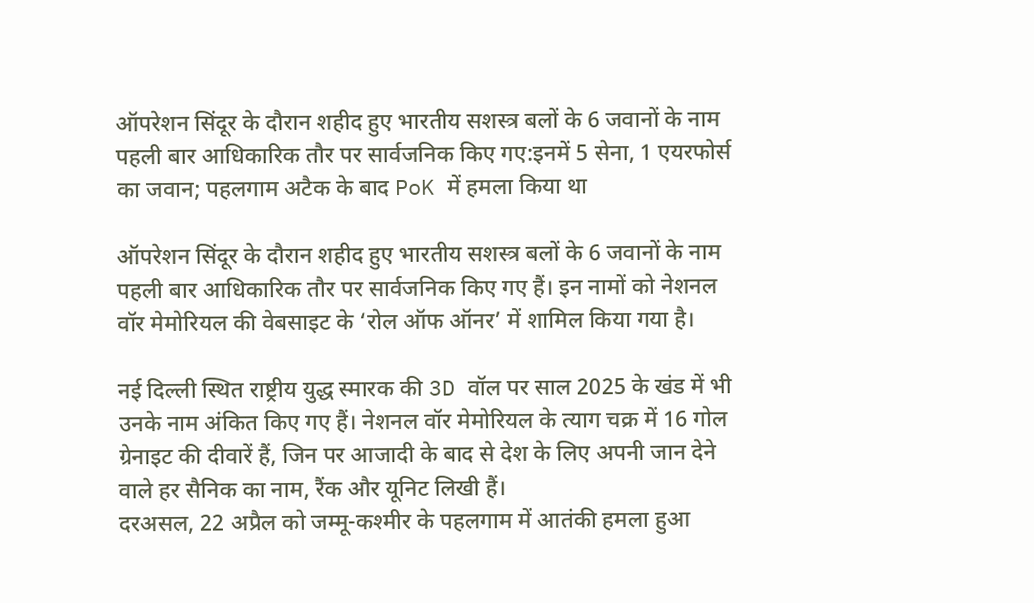ऑपरेशन सिंदूर के दौरान शहीद हुए भारतीय सशस्त्र बलों के 6 जवानों के नाम पहली बार आधिकारिक तौर पर सार्वजनिक किए गए:इनमें 5 सेना, 1 एयरफोर्स का जवान; पहलगाम अटैक के बाद PoK में हमला किया था

ऑपरेशन सिंदूर के दौरान शहीद हुए भारतीय सशस्त्र बलों के 6 जवानों के नाम पहली बार आधिकारिक तौर पर सार्वजनिक किए गए हैं। इन नामों को नेशनल वॉर मेमोरियल की वेबसाइट के ‘रोल ऑफ ऑनर’ में शामिल किया गया है।

नई दिल्ली स्थित राष्ट्रीय युद्ध स्मारक की 3D वॉल पर साल 2025 के खंड में भी उनके नाम अंकित किए गए हैं। नेशनल वॉर मेमोरियल के त्याग चक्र में 16 गोल ग्रेनाइट की दीवारें हैं, जिन पर आजादी के बाद से देश के लिए अपनी जान देने वाले हर सैनिक का नाम, रैंक और यूनिट लिखी हैं।
दरअसल, 22 अप्रैल को जम्मू-कश्मीर के पहलगाम में आतंकी हमला हुआ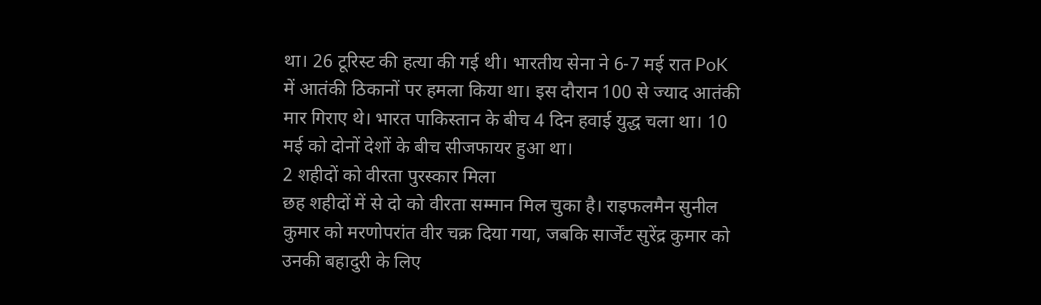था। 26 टूरिस्ट की हत्या की गई थी। भारतीय सेना ने 6-7 मई रात PoK में आतंकी ठिकानों पर हमला किया था। इस दौरान 100 से ज्याद आतंकी मार गिराए थे। भारत पाकिस्तान के बीच 4 दिन हवाई युद्ध चला था। 10 मई को दोनों देशों के बीच सीजफायर हुआ था।
2 शहीदों को वीरता पुरस्कार मिला
छह शहीदों में से दो को वीरता सम्मान मिल चुका है। राइफलमैन सुनील कुमार को मरणोपरांत वीर चक्र दिया गया, जबकि सार्जेंट सुरेंद्र कुमार को उनकी बहादुरी के लिए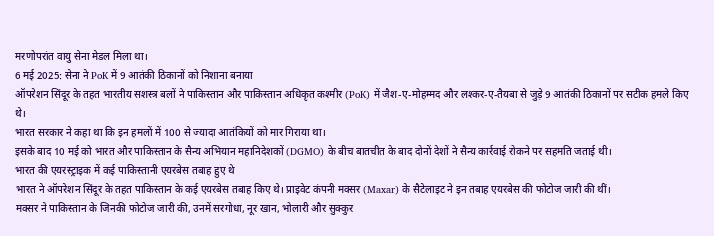मरणोपरांत वायु सेना मेडल मिला था।
6 मई 2025: सेना ने PoK में 9 आतंकी ठिकानों को निशाना बनाया
ऑपरेशन सिंदूर के तहत भारतीय सशस्त्र बलों ने पाकिस्तान और पाकिस्तान अधिकृत कश्मीर (PoK) में जैश-ए-मोहम्मद और लश्कर-ए-तैयबा से जुड़े 9 आतंकी ठिकानों पर सटीक हमले किए थे।
भारत सरकार ने कहा था कि इन हमलों में 100 से ज्यादा आतंकियों को मार गिराया था।
इसके बाद 10 मई को भारत और पाकिस्तान के सैन्य अभियान महानिदेशकों (DGMO) के बीच बातचीत के बाद दोनों देशों ने सैन्य कार्रवाई रोकने पर सहमति जताई थी।
भारत की एयरस्ट्राइक में कई पाकिस्तानी एयरबेस तबाह हुए थे
भारत ने ऑपरेशन सिंदूर के तहत पाकिस्तान के कई एयरबेस तबाह किए थे। प्राइवेट कंपनी मक्सर (Maxar) के सैटेलाइट ने इन तबाह एयरबेस की फोटोज जारी की थीं।
मक्सर ने पाकिस्तान के जिनकी फोटोज जारी की, उनमें सरगोधा, नूर खान, भोलारी और सुक्कुर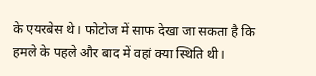के एयरबेस थे। फोटोज में साफ देखा जा सकता है कि हमले के पहले और बाद में वहां क्या स्थिति थी।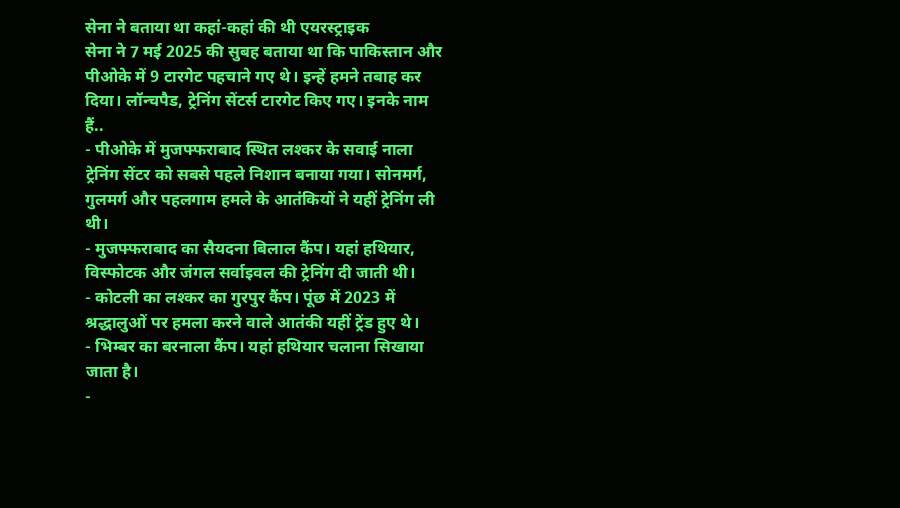सेना ने बताया था कहां-कहां की थी एयरस्ट्राइक
सेना ने 7 मई 2025 की सुबह बताया था कि पाकिस्तान और पीओके में 9 टारगेट पहचाने गए थे। इन्हें हमने तबाह कर दिया। लॉन्चपैड, ट्रेनिंग सेंटर्स टारगेट किए गए। इनके नाम हैं..
- पीओके में मुजफ्फराबाद स्थित लश्कर के सवाई नाला ट्रेनिंग सेंटर को सबसे पहले निशान बनाया गया। सोनमर्ग, गुलमर्ग और पहलगाम हमले के आतंकियों ने यहीं ट्रेनिंग ली थी।
- मुजफ्फराबाद का सैयदना बिलाल कैंप। यहां हथियार, विस्फोटक और जंगल सर्वाइवल की ट्रेनिंग दी जाती थी।
- कोटली का लश्कर का गुरपुर कैंप। पूंछ में 2023 में श्रद्धालुओं पर हमला करने वाले आतंकी यहीं ट्रेंड हुए थे।
- भिम्बर का बरनाला कैंप। यहां हथियार चलाना सिखाया जाता है।
-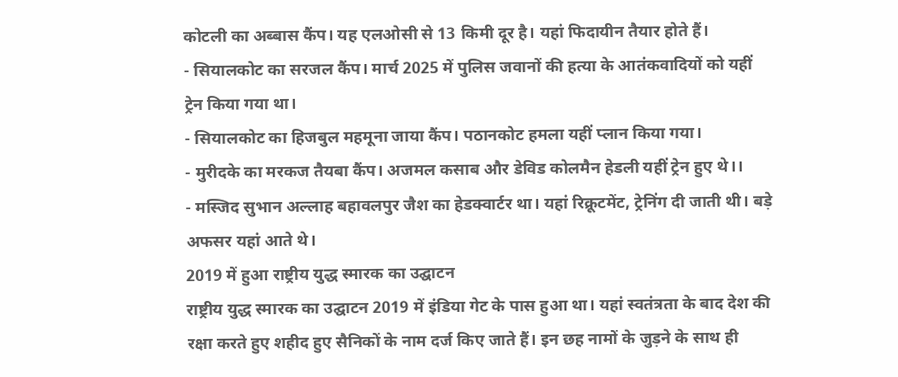कोटली का अब्बास कैंप। यह एलओसी से 13 किमी दूर है। यहां फिदायीन तैयार होते हैं।
- सियालकोट का सरजल कैंप। मार्च 2025 में पुलिस जवानों की हत्या के आतंकवादियों को यहीं ट्रेन किया गया था।
- सियालकोट का हिजबुल महमूना जाया कैंप। पठानकोट हमला यहीं प्लान किया गया।
- मुरीदके का मरकज तैयबा कैंप। अजमल कसाब और डेविड कोलमैन हेडली यहीं ट्रेन हुए थे।।
- मस्जिद सुभान अल्लाह बहावलपुर जैश का हेडक्वार्टर था। यहां रिक्रूटमेंट, ट्रेनिंग दी जाती थी। बड़े अफसर यहां आते थे।
2019 में हुआ राष्ट्रीय युद्ध स्मारक का उद्घाटन
राष्ट्रीय युद्ध स्मारक का उद्घाटन 2019 में इंडिया गेट के पास हुआ था। यहां स्वतंत्रता के बाद देश की रक्षा करते हुए शहीद हुए सैनिकों के नाम दर्ज किए जाते हैं। इन छह नामों के जुड़ने के साथ ही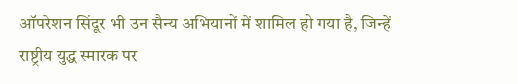ऑपरेशन सिंदूर भी उन सैन्य अभियानों में शामिल हो गया है, जिन्हें राष्ट्रीय युद्ध स्मारक पर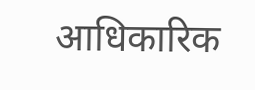आधिकारिक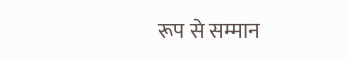रूप से सम्मान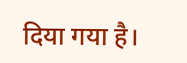दिया गया है।